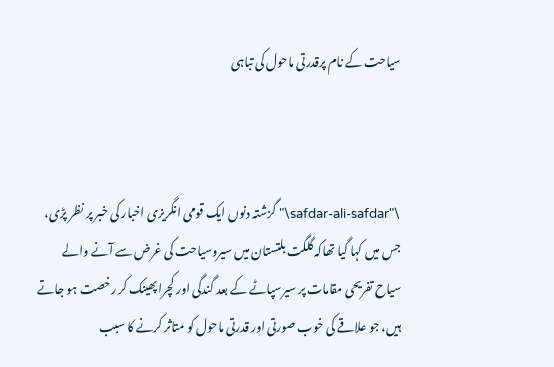سیاحت کے نام پرقدرتی ماحول کی تباہی



\"safdar-ali-safdar\" گزشتہ دنوں ایک قومی انگریزی اخبار کی خبر پر نظر پڑی، جس میں کہا گیا تھاکہ گلگت بلتستان میں سیروسیاحت کی غرض سے آنے والے سیاح تفریحی مقامات پر سیرسپاٹے کے بعد گندگی اور کچرا پھینک کر رخصت ہو جاتے ہیں، جو علاقے کی خوب صورتی اور قدرتی ماحول کو متاثر کرنے کا سبب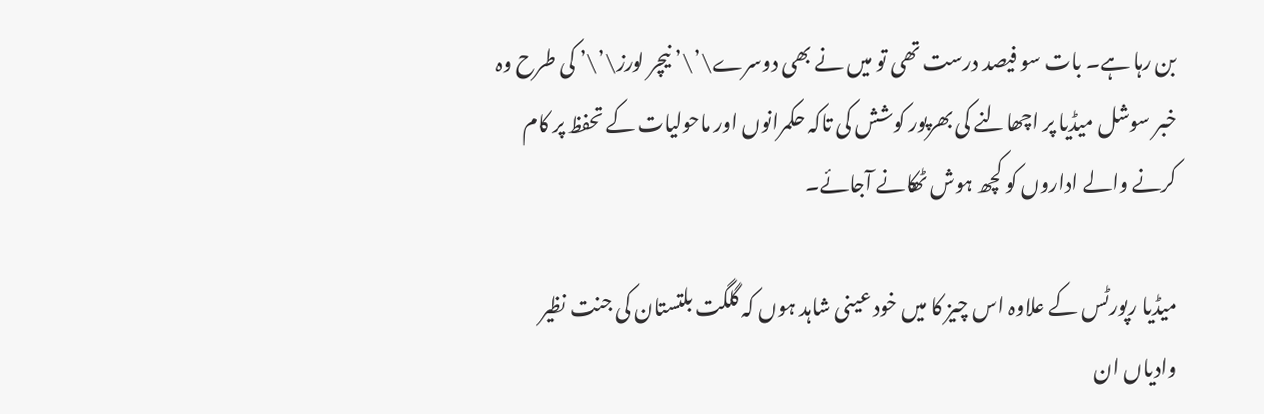بن رہا ہے۔ بات سو فیصد درست تھی تو میں نے بھی دوسرے\’\’ نیچر لورز\’\’ کی طرح وہ خبر سوشل میڈیا پر اچھالنے کی بھرپور کوشش کی تاکہ حکمرانوں اور ماحولیات کے تحفظ پر کام کرنے والے اداروں کو کچھ ہوش ٹھکانے آجائے۔

میڈیا رپورٹس کے علاوہ اس چیز کا میں خود عینی شاہد ہوں کہ گلگت بلتستان کی جنت نظیر وادیاں ان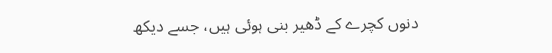دنوں کچرے کے ڈھیر بنی ہوئی ہیں، جسے دیکھ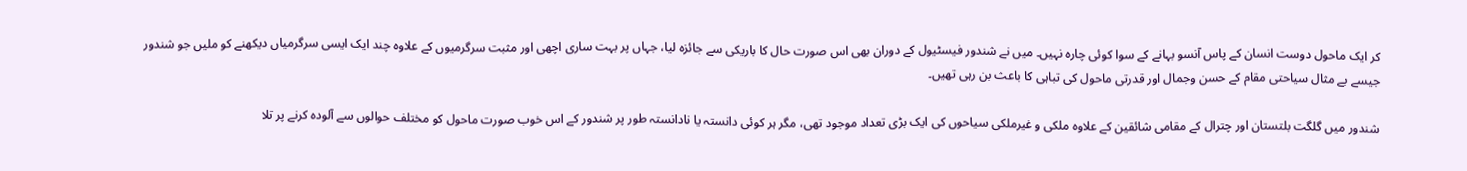کر ایک ماحول دوست انسان کے پاس آنسو بہانے کے سوا کوئی چارہ نہیں۔ میں نے شندور فیسٹیول کے دوران بھی اس صورت حال کا باریکی سے جائزہ لیا، جہاں پر بہت ساری اچھی اور مثبت سرگرمیوں کے علاوہ چند ایک ایسی سرگرمیاں دیکھنے کو ملیں جو شندور جیسے بے مثال سیاحتی مقام کے حسن وجمال اور قدرتی ماحول کی تباہی کا باعث بن رہی تھیں۔

شندور میں گلگت بلتستان اور چترال کے مقامی شائقین کے علاوہ ملکی و غیرملکی سیاحوں کی ایک بڑی تعداد موجود تھی، مگر ہر کوئی دانستہ یا نادانستہ طور پر شندور کے اس خوب صورت ماحول کو مختلف حوالوں سے آلودہ کرنے پر تلا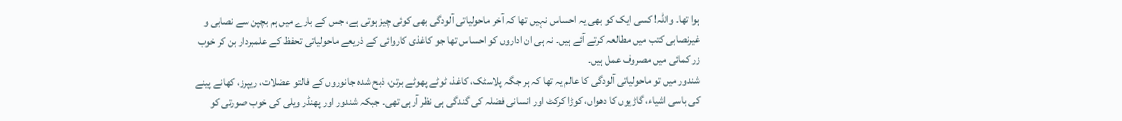ہوا تھا۔ واللہ! کسی ایک کو بھی یہ احساس نہیں تھا کہ آخر ماحولیاتی آلودگی بھی کوئی چیز ہوتی ہے، جس کے بارے میں ہم بچپن سے نصابی و غیرنصابی کتب میں مطالعہ کرتے آئے ہیں۔ نہ ہی ان اداروں کو احساس تھا جو کاغذی کاروائی کے ذریعے ماحولیاتی تحفظ کے علمبردار بن کر خوب زر کمائی میں مصروف عمل ہیں۔
شندور میں تو ماحولیاتی آلودگی کا عالم یہ تھا کہ ہر جگہ پلاسٹک، کاغذ، ٹوٹے پھوٹے برتن، ذبح شدہ جانوروں کے فالتو عضلات، ریپرز، کھانے پینے کی باسی اشیاء، گاڑیوں کا دھواں، کوڑا کرکٹ اور انسانی فضلہ کی گندگی ہی نظر آرہی تھی۔ جبکہ شندور اور پھنڈر ویلی کی خوب صورتی کو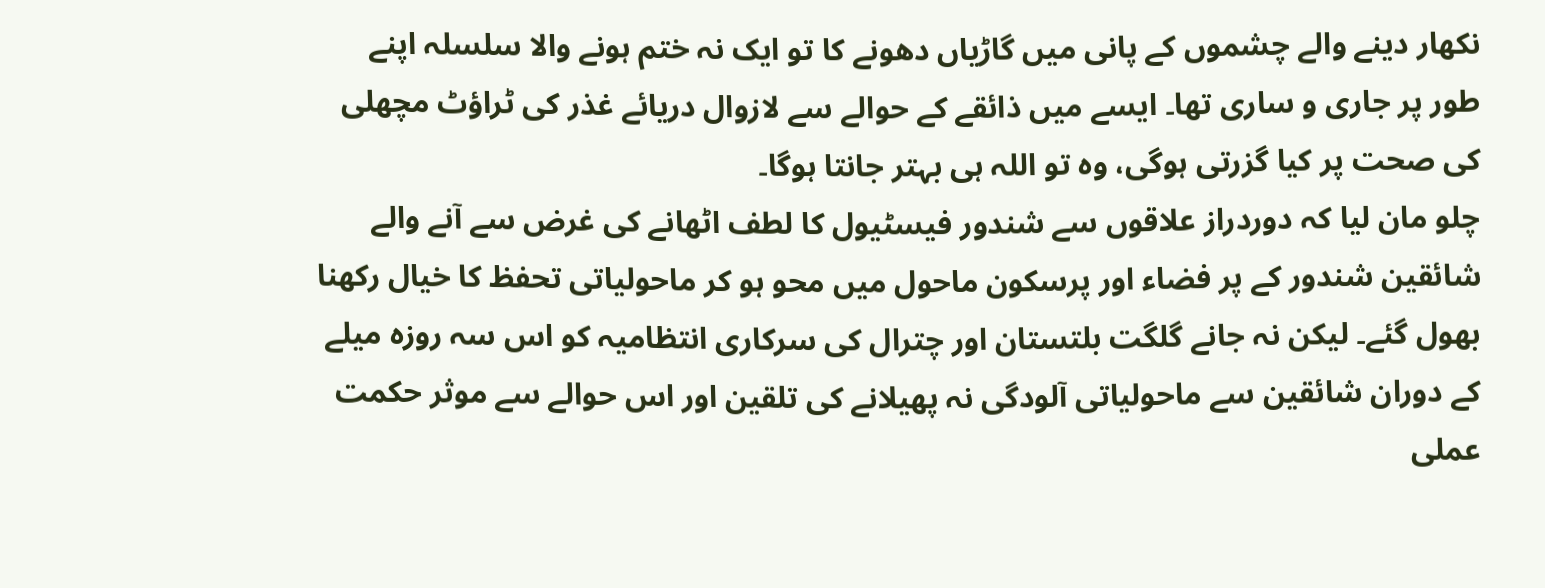نکھار دینے والے چشموں کے پانی میں گاڑیاں دھونے کا تو ایک نہ ختم ہونے والا سلسلہ اپنے طور پر جاری و ساری تھا۔ ایسے میں ذائقے کے حوالے سے لازوال دریائے غذر کی ٹراؤٹ مچھلی کی صحت پر کیا گزرتی ہوگی، وہ تو اللہ ہی بہتر جانتا ہوگا۔
چلو مان لیا کہ دوردراز علاقوں سے شندور فیسٹیول کا لطف اٹھانے کی غرض سے آنے والے شائقین شندور کے پر فضاء اور پرسکون ماحول میں محو ہو کر ماحولیاتی تحفظ کا خیال رکھنا بھول گئے۔ لیکن نہ جانے گلگت بلتستان اور چترال کی سرکاری انتظامیہ کو اس سہ روزہ میلے کے دوران شائقین سے ماحولیاتی آلودگی نہ پھیلانے کی تلقین اور اس حوالے سے موثر حکمت عملی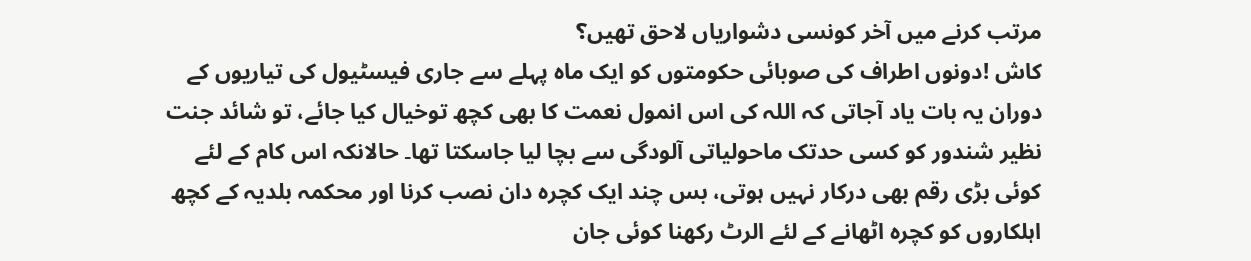مرتب کرنے میں آخر کونسی دشواریاں لاحق تھیں؟
کاش !دونوں اطراف کی صوبائی حکومتوں کو ایک ماہ پہلے سے جاری فیسٹیول کی تیاریوں کے دوران یہ بات یاد آجاتی کہ اللہ کی اس انمول نعمت کا بھی کچھ توخیال کیا جائے، تو شائد جنت نظیر شندور کو کسی حدتک ماحولیاتی آلودگی سے بچا لیا جاسکتا تھا۔ حالانکہ اس کام کے لئے کوئی بڑی رقم بھی درکار نہیں ہوتی، بس چند ایک کچرہ دان نصب کرنا اور محکمہ بلدیہ کے کچھ اہلکاروں کو کچرہ اٹھانے کے لئے الرٹ رکھنا کوئی جان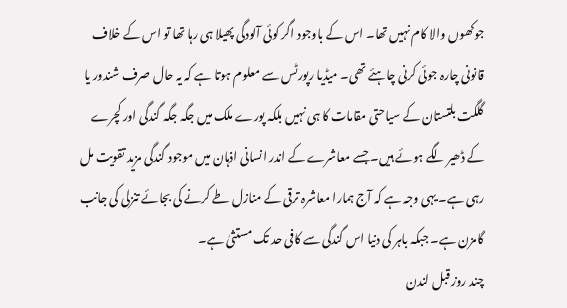جوکھوں والا کام نہیں تھا۔ اس کے باوجود اگر کوئی آلودگی پھیلا ہی رہا تھا تو اس کے خلاف قانونی چارہ جوئی کرنی چاہئے تھی۔ میڈیا رپورٹس سے معلوم ہوتا ہے کہ یہ حال صرف شندور یا گلگت بلتستان کے سیاحتی مقامات کا ہی نہیں بلکہ پورے ملک میں جگہ جگہ گندگی اور کچرے کے ڈھیر لگے ہوئے ہیں۔ جسے معاشرے کے اندر انسانی اذہان میں موجود گندگی مزید تقویت مل رہی ہے۔ یہی وجہ ہے کہ آج ہمارا معاشرہ ترقی کے منازل طے کرنے کی بجائے تنزلی کی جانب گامزن ہے۔ جبکہ باہر کی دنیا اس گندگی سے کافی حد تک مستثیٰ ہے۔
چند روز قبل لندن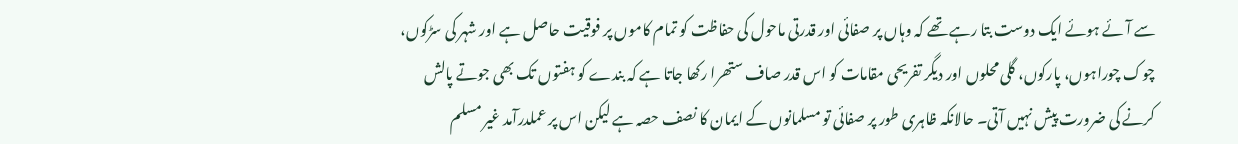سے آئے ہوئے ایک دوست بتا رہے تھے کہ وہاں پر صفائی اور قدرتی ماحول کی حفاظت کو تمام کاموں پر فوقیت حاصل ہے اور شہر کی سڑکوں، چوک چوراہوں، پارکوں، گلی محلوں اور دیگر تفریحی مقامات کو اس قدر صاف ستھرا رکھا جاتا ہے کہ بندے کو ہفتوں تک بھی جوتے پالش کرنے کی ضرورت پیش نہیں آتی۔ حالانکہ ظاہری طور پر صفائی تو مسلمانوں کے ایمان کا نصف حصہ ہے لیکن اس پر عملدرآمد غیر مسلم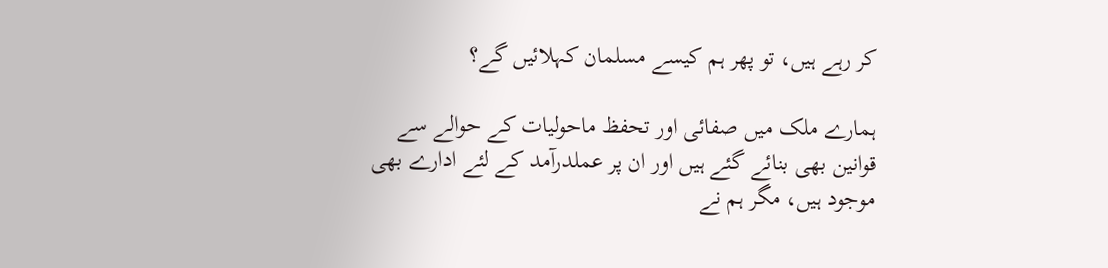کر رہے ہیں، تو پھر ہم کیسے مسلمان کہلائیں گے؟

ہمارے ملک میں صفائی اور تحفظ ماحولیات کے حوالے سے قوانین بھی بنائے گئے ہیں اور ان پر عملدرآمد کے لئے ادارے بھی موجود ہیں، مگر ہم نے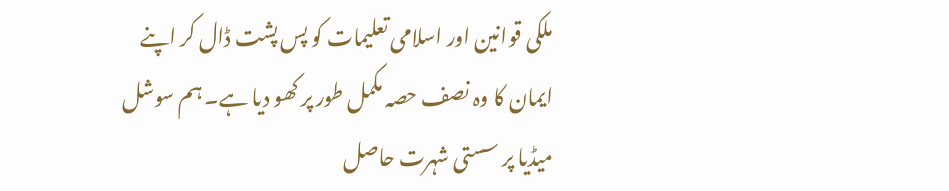ملکی قوانین اور اسلامی تعلیمات کو پس پشت ڈال کر اپنے ایمان کا وہ نصف حصہ مکمل طور پر کھو دیا ہے۔ ہم سوشل میڈیا پر سستی شہرت حاصل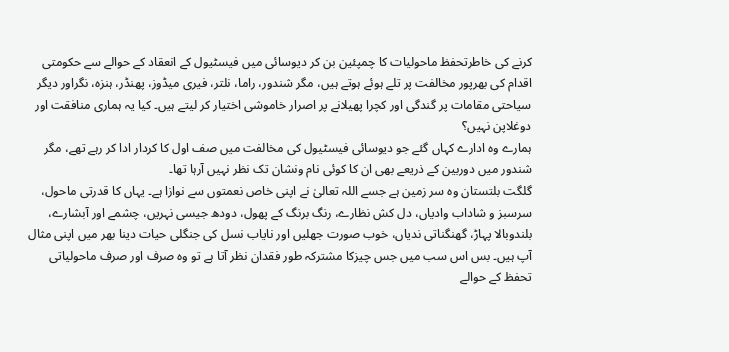کرنے کی خاطرتحفظ ماحولیات کا چمپئین بن کر دیوسائی میں فیسٹیول کے انعقاد کے حوالے سے حکومتی اقدام کی بھرپور مخالفت پر تلے ہوئے ہوتے ہیں، مگر شندور، راما، نلتر، فیری میڈوز، پھنڈر، ہنزہ، نگراور دیگر سیاحتی مقامات پر گندگی اور کچرا پھیلانے پر اصرار خاموشی اختیار کر لیتے ہیں۔ کیا یہ ہماری منافقت اور دوغلاپن نہیں؟
ہمارے وہ ادارے کہاں گئے جو دیوسائی فیسٹیول کی مخالفت میں صف اول کا کردار ادا کر رہے تھے، مگر شندور میں دوربین کے ذریعے بھی ان کا کوئی نام ونشان تک نظر نہیں آرہا تھا۔
گلگت بلتستان وہ سر زمین ہے جسے اللہ تعالیٰ نے اپنی خاص نعمتوں سے نوازا ہے۔ یہاں کا قدرتی ماحول، سرسبز و شاداب وادیاں، دل کش نظارے، رنگ برنگ کے پھول، دودھ جیسی نہریں، چشمے اور آبشارے، بلندوبالا پہاڑ، گھنگناتی ندیاں، خوب صورت جھلیں اور نایاب نسل کی جنگلی حیات دینا بھر میں اپنی مثال آپ ہیں۔ بس اس سب میں جس چیزکا مشترکہ طور فقدان نظر آتا ہے تو وہ صرف اور صرف ماحولیاتی تحفظ کے حوالے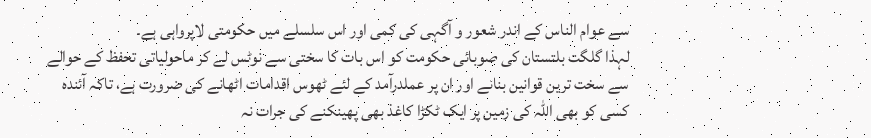سے عوام الناس کے اندر شعور و آگہی کی کمی اور اس سلسلے میں حکومتی لاپرواہی ہے۔
لہذا گلگت بلتستان کی صوبائی حکومت کو اس بات کا سختی سے نوٹس لے کر ماحولیاتی تحفظ کے حوالے سے سخت ترین قوانین بنانے اور ان پر عملدرآمد کے لئے ٹھوس اقدامات اٹھانے کی ضرورت ہے، تاکہ آئندہ کسی کو بھی اللہ کی زمین پر ایک ٹکڑا کاغذ بھی پھینکنے کی جرات نہ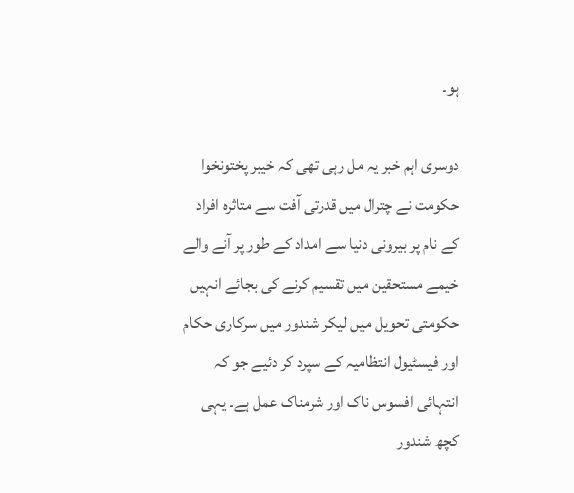ہو۔

دوسری اہم خبر یہ مل رہی تھی کہ خیبر پختونخوا حکومت نے چترال میں قدرتی آفت سے متاثرہ افراد کے نام پر بیرونی دنیا سے امداد کے طور پر آنے والے خیمے مستحقین میں تقسیم کرنے کی بجائے انہیں حکومتی تحویل میں لیکر شندور میں سرکاری حکام اور فیسٹیول انتظامیہ کے سپرد کر دئیے جو کہ انتہائی افسوس ناک اور شرمناک عمل ہے۔ یہی کچھ شندور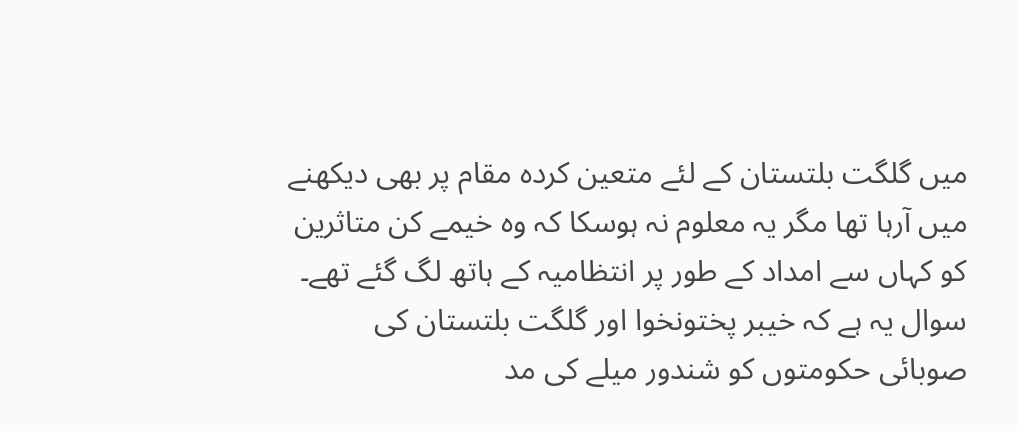میں گلگت بلتستان کے لئے متعین کردہ مقام پر بھی دیکھنے میں آرہا تھا مگر یہ معلوم نہ ہوسکا کہ وہ خیمے کن متاثرین کو کہاں سے امداد کے طور پر انتظامیہ کے ہاتھ لگ گئے تھے۔
سوال یہ ہے کہ خیبر پختونخوا اور گلگت بلتستان کی صوبائی حکومتوں کو شندور میلے کی مد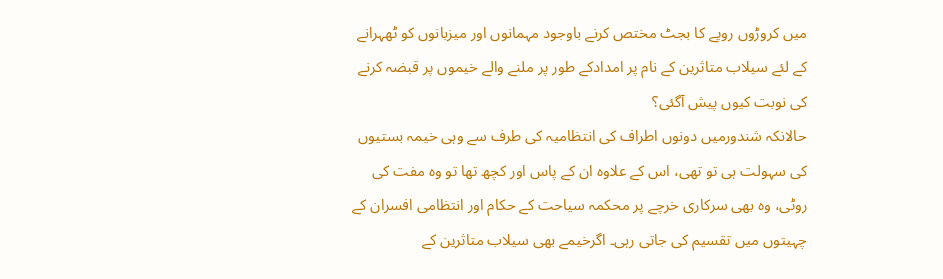میں کروڑوں روپے کا بجٹ مختص کرنے باوجود مہمانوں اور میزبانوں کو ٹھہرانے کے لئے سیلاب متاثرین کے نام پر امدادکے طور پر ملنے والے خیموں پر قبضہ کرنے کی نوبت کیوں پیش آگئی؟
حالانکہ شندورمیں دونوں اطراف کی انتظامیہ کی طرف سے وہی خیمہ بستیوں کی سہولت ہی تو تھی، اس کے علاوہ ان کے پاس اور کچھ تھا تو وہ مفت کی روٹی، وہ بھی سرکاری خرچے پر محکمہ سیاحت کے حکام اور انتظامی افسران کے چہیتوں میں تقسیم کی جاتی رہی۔ اگرخیمے بھی سیلاب متاثرین کے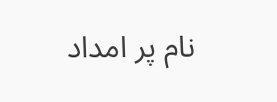نام پر امداد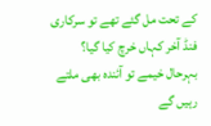کے تحت مل گئے تھے تو سرکاری فنڈ آخر کہاں خرچ کیا گیا؟
بہرحال خیمے تو آئندہ بھی ملتے رہیں گے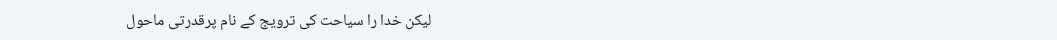لیکن خدا را سیاحت کی ترویج کے نام پرقدرتی ماحول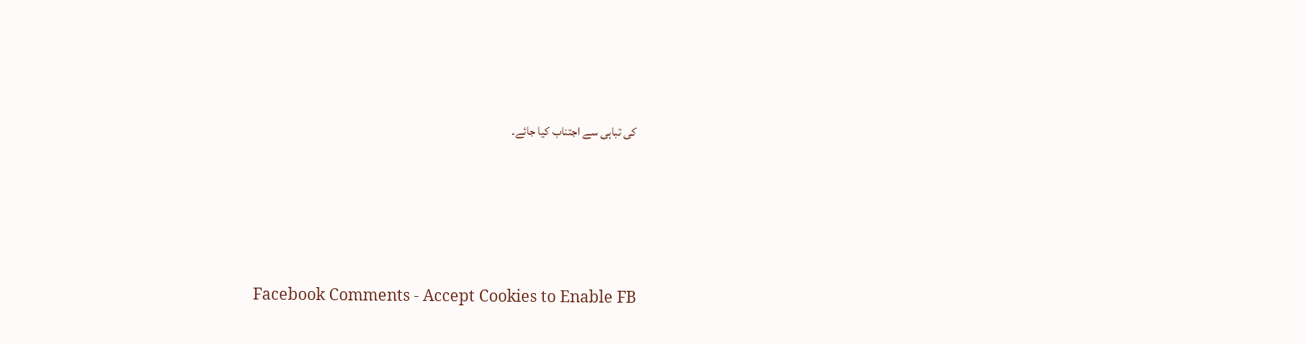کی تباہی سے اجتناب کیا جائے۔




Facebook Comments - Accept Cookies to Enable FB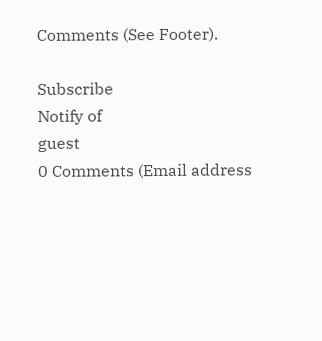Comments (See Footer).

Subscribe
Notify of
guest
0 Comments (Email address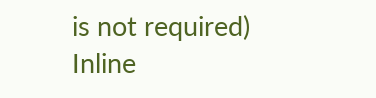is not required)
Inline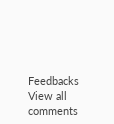Feedbacks
View all comments